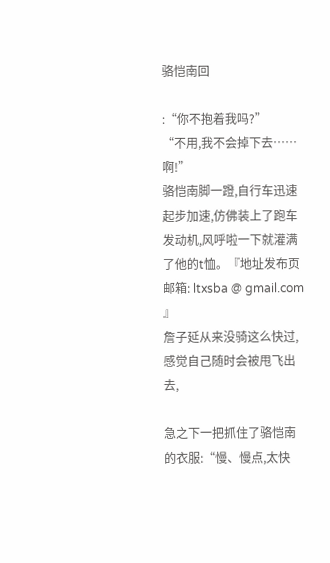骆恺南回

:“你不抱着我吗?”
“不用,我不会掉下去……啊!”
骆恺南脚一蹬,自行车迅速起步加速,仿佛装上了跑车发动机,风呼啦一下就灌满了他的t恤。『地址发布页邮箱: ltxsba @ gmail.com 』
詹子延从来没骑这么快过,感觉自己随时会被甩飞出去,

急之下一把抓住了骆恺南的衣服:“慢、慢点,太快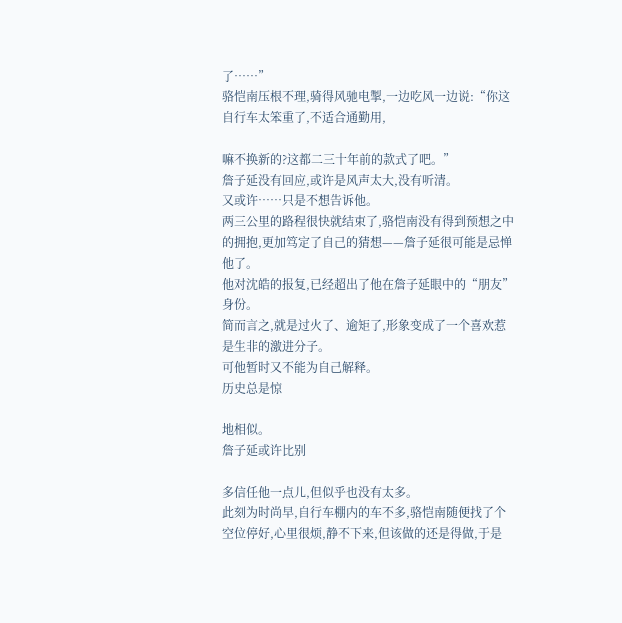了……”
骆恺南压根不理,骑得风驰电掣,一边吃风一边说:“你这自行车太笨重了,不适合通勤用,

嘛不换新的?这都二三十年前的款式了吧。”
詹子延没有回应,或许是风声太大,没有听清。
又或许……只是不想告诉他。
两三公里的路程很快就结束了,骆恺南没有得到预想之中的拥抱,更加笃定了自己的猜想——詹子延很可能是忌惮他了。
他对沈皓的报复,已经超出了他在詹子延眼中的“朋友”身份。
简而言之,就是过火了、逾矩了,形象变成了一个喜欢惹是生非的激进分子。
可他暂时又不能为自己解释。
历史总是惊

地相似。
詹子延或许比别

多信任他一点儿,但似乎也没有太多。
此刻为时尚早,自行车棚内的车不多,骆恺南随便找了个空位停好,心里很烦,静不下来,但该做的还是得做,于是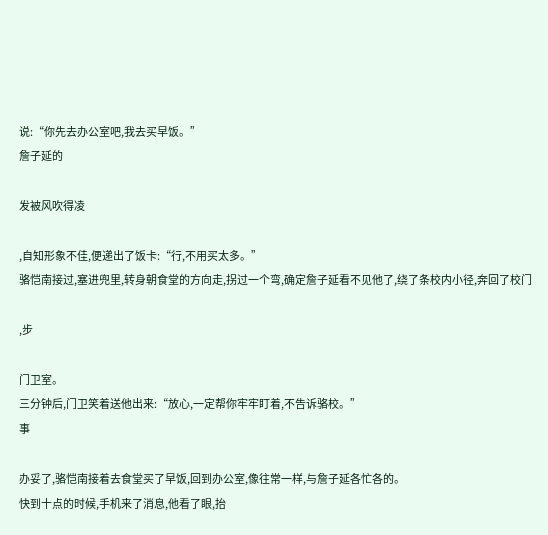说:“你先去办公室吧,我去买早饭。”
詹子延的

发被风吹得凌

,自知形象不佳,便递出了饭卡:“行,不用买太多。”
骆恺南接过,塞进兜里,转身朝食堂的方向走,拐过一个弯,确定詹子延看不见他了,绕了条校内小径,奔回了校门

,步

门卫室。
三分钟后,门卫笑着送他出来:“放心,一定帮你牢牢盯着,不告诉骆校。”
事

办妥了,骆恺南接着去食堂买了早饭,回到办公室,像往常一样,与詹子延各忙各的。
快到十点的时候,手机来了消息,他看了眼,抬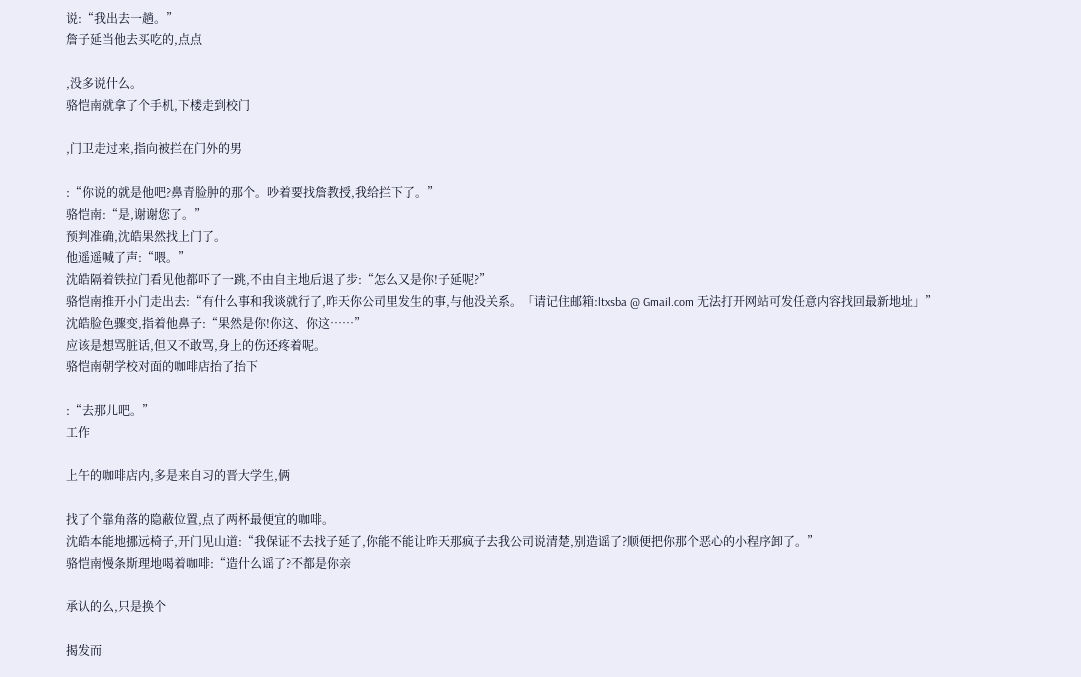说:“我出去一趟。”
詹子延当他去买吃的,点点

,没多说什么。
骆恺南就拿了个手机,下楼走到校门

,门卫走过来,指向被拦在门外的男

:“你说的就是他吧?鼻青脸肿的那个。吵着要找詹教授,我给拦下了。”
骆恺南:“是,谢谢您了。”
预判准确,沈皓果然找上门了。
他遥遥喊了声:“喂。”
沈皓隔着铁拉门看见他都吓了一跳,不由自主地后退了步:“怎么又是你!子延呢?”
骆恺南推开小门走出去:“有什么事和我谈就行了,昨天你公司里发生的事,与他没关系。「请记住邮箱:ltxsba @ Gmail.com 无法打开网站可发任意内容找回最新地址」”
沈皓脸色骤变,指着他鼻子:“果然是你!你这、你这……”
应该是想骂脏话,但又不敢骂,身上的伤还疼着呢。
骆恺南朝学校对面的咖啡店抬了抬下

:“去那儿吧。”
工作

上午的咖啡店内,多是来自习的晋大学生,俩

找了个靠角落的隐蔽位置,点了两杯最便宜的咖啡。
沈皓本能地挪远椅子,开门见山道:“我保证不去找子延了,你能不能让昨天那疯子去我公司说清楚,别造谣了?顺便把你那个恶心的小程序卸了。”
骆恺南慢条斯理地喝着咖啡:“造什么谣了?不都是你亲

承认的么,只是换个

揭发而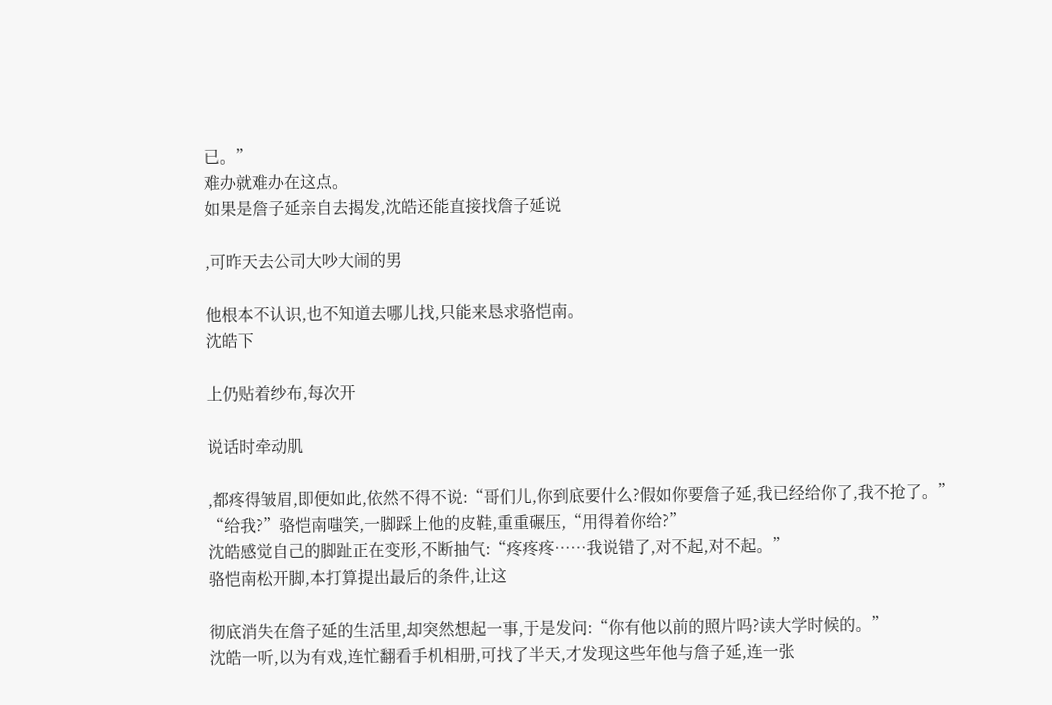已。”
难办就难办在这点。
如果是詹子延亲自去揭发,沈皓还能直接找詹子延说

,可昨天去公司大吵大闹的男

他根本不认识,也不知道去哪儿找,只能来恳求骆恺南。
沈皓下

上仍贴着纱布,每次开

说话时牵动肌

,都疼得皱眉,即便如此,依然不得不说:“哥们儿,你到底要什么?假如你要詹子延,我已经给你了,我不抢了。”
“给我?”骆恺南嗤笑,一脚踩上他的皮鞋,重重碾压,“用得着你给?”
沈皓感觉自己的脚趾正在变形,不断抽气:“疼疼疼……我说错了,对不起,对不起。”
骆恺南松开脚,本打算提出最后的条件,让这

彻底消失在詹子延的生活里,却突然想起一事,于是发问:“你有他以前的照片吗?读大学时候的。”
沈皓一听,以为有戏,连忙翻看手机相册,可找了半天,才发现这些年他与詹子延,连一张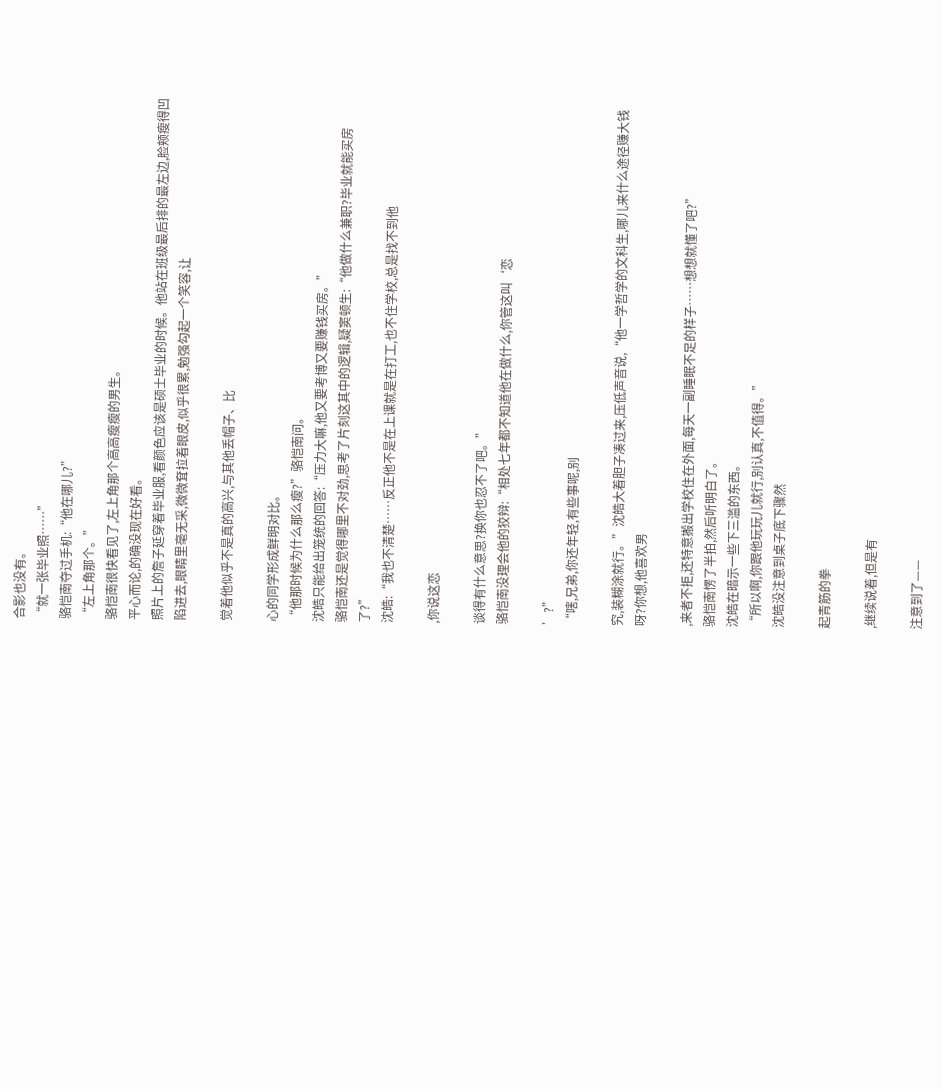合影也没有。
“就一张毕业照……”
骆恺南夺过手机:“他在哪儿?”
“左上角那个。”
骆恺南很快看见了,左上角那个高高瘦瘦的男生。
平心而论,的确没现在好看。
照片上的詹子延穿着毕业服,看颜色应该是硕士毕业的时候。他站在班级最后排的最左边,脸颊瘦得凹陷进去,眼睛里毫无采,微微耷拉着眼皮,似乎很累,勉强勾起一个笑容,让

觉着他似乎不是真的高兴,与其他丢帽子、比

心的同学形成鲜明对比。
“他那时候为什么那么瘦?”骆恺南问。
沈皓只能给出笼统的回答:“压力大嘛,他又要考博又要赚钱买房。”
骆恺南还是觉得哪里不对劲,思考了片刻这其中的逻辑,疑窦顿生:“他做什么兼职?毕业就能买房了?”
沈皓:“我也不清楚……反正他不是在上课就是在打工,也不住学校,总是找不到他

,你说这恋

谈得有什么意思?换你也忍不了吧。”
骆恺南没理会他的狡辩:“相处七年都不知道他在做什么,你管这叫‘恋

’?”
“嗐,兄弟,你还年轻,有些事呢,别

究,装糊涂就行。”沈皓大着胆子凑过来,压低声音说,“他一学哲学的文科生,哪儿来什么途径赚大钱呀?你想,他喜欢男

,来者不拒,还特意搬出学校住在外面,每天一副睡眠不足的样子……想想就懂了吧?”
骆恺南愣了半拍,然后听明白了。
沈皓在暗示一些下三滥的东西。
“所以啊,你跟他玩玩儿就行,别认真,不值得。”
沈皓没注意到桌子底下骤然

起青筋的拳

,继续说着,但是有

注意到了——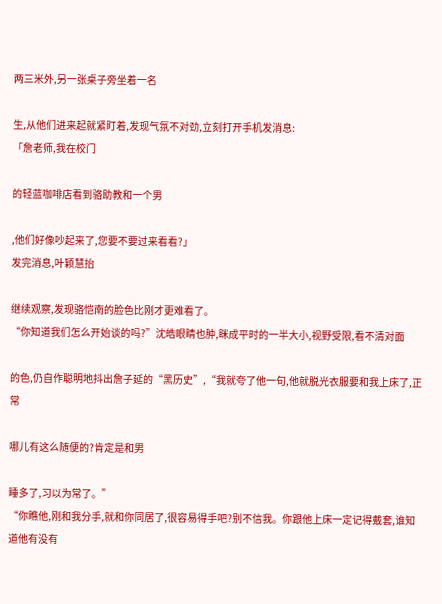两三米外,另一张桌子旁坐着一名

生,从他们进来起就紧盯着,发现气氛不对劲,立刻打开手机发消息:
「詹老师,我在校门

的轻蓝咖啡店看到骆助教和一个男

,他们好像吵起来了,您要不要过来看看?」
发完消息,叶颖慧抬

继续观察,发现骆恺南的脸色比刚才更难看了。
“你知道我们怎么开始谈的吗?”沈皓眼睛也肿,眯成平时的一半大小,视野受限,看不清对面

的色,仍自作聪明地抖出詹子延的“黑历史”,“我就夸了他一句,他就脱光衣服要和我上床了,正常

哪儿有这么随便的?肯定是和男

睡多了,习以为常了。”
“你瞧他,刚和我分手,就和你同居了,很容易得手吧?别不信我。你跟他上床一定记得戴套,谁知道他有没有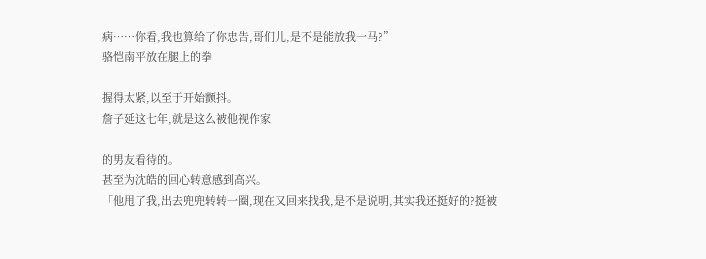病……你看,我也算给了你忠告,哥们儿,是不是能放我一马?”
骆恺南平放在腿上的拳

握得太紧,以至于开始颤抖。
詹子延这七年,就是这么被他视作家

的男友看待的。
甚至为沈皓的回心转意感到高兴。
「他甩了我,出去兜兜转转一圈,现在又回来找我,是不是说明,其实我还挺好的?挺被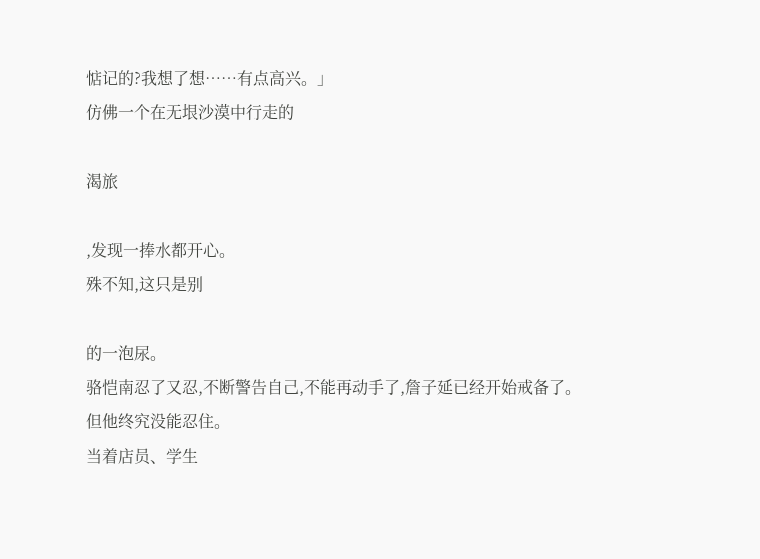惦记的?我想了想……有点高兴。」
仿佛一个在无垠沙漠中行走的

渴旅

,发现一捧水都开心。
殊不知,这只是别

的一泡尿。
骆恺南忍了又忍,不断警告自己,不能再动手了,詹子延已经开始戒备了。
但他终究没能忍住。
当着店员、学生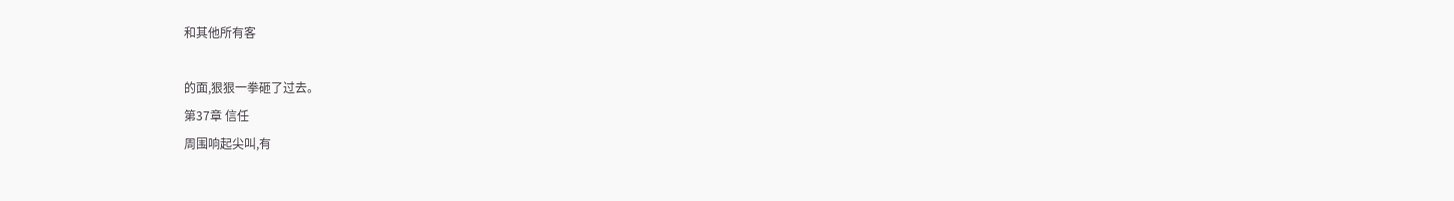和其他所有客

的面,狠狠一拳砸了过去。
第37章 信任
周围响起尖叫,有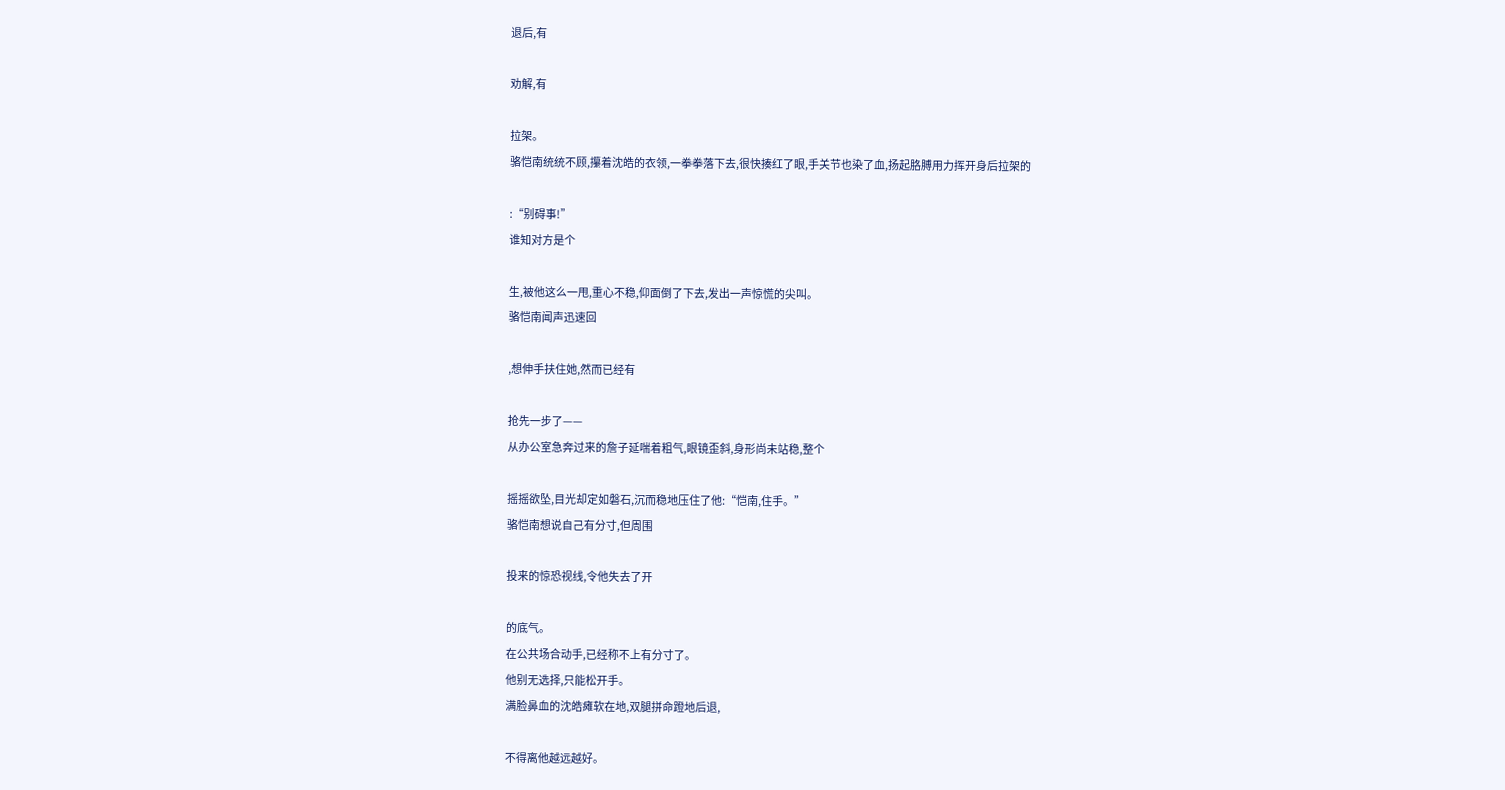退后,有

劝解,有

拉架。
骆恺南统统不顾,攥着沈皓的衣领,一拳拳落下去,很快揍红了眼,手关节也染了血,扬起胳膊用力挥开身后拉架的

:“别碍事!”
谁知对方是个

生,被他这么一甩,重心不稳,仰面倒了下去,发出一声惊慌的尖叫。
骆恺南闻声迅速回

,想伸手扶住她,然而已经有

抢先一步了——
从办公室急奔过来的詹子延喘着粗气,眼镜歪斜,身形尚未站稳,整个

摇摇欲坠,目光却定如磐石,沉而稳地压住了他:“恺南,住手。”
骆恺南想说自己有分寸,但周围

投来的惊恐视线,令他失去了开

的底气。
在公共场合动手,已经称不上有分寸了。
他别无选择,只能松开手。
满脸鼻血的沈皓瘫软在地,双腿拼命蹬地后退,

不得离他越远越好。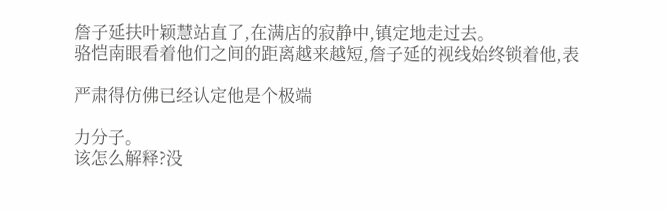詹子延扶叶颖慧站直了,在满店的寂静中,镇定地走过去。
骆恺南眼看着他们之间的距离越来越短,詹子延的视线始终锁着他,表

严肃得仿佛已经认定他是个极端

力分子。
该怎么解释?没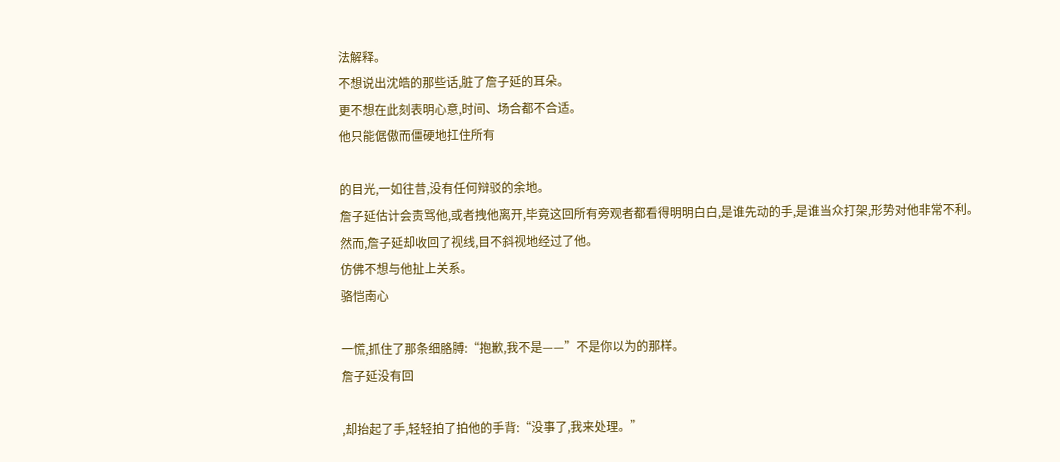法解释。
不想说出沈皓的那些话,脏了詹子延的耳朵。
更不想在此刻表明心意,时间、场合都不合适。
他只能倨傲而僵硬地扛住所有

的目光,一如往昔,没有任何辩驳的余地。
詹子延估计会责骂他,或者拽他离开,毕竟这回所有旁观者都看得明明白白,是谁先动的手,是谁当众打架,形势对他非常不利。
然而,詹子延却收回了视线,目不斜视地经过了他。
仿佛不想与他扯上关系。
骆恺南心

一慌,抓住了那条细胳膊:“抱歉,我不是——”不是你以为的那样。
詹子延没有回

,却抬起了手,轻轻拍了拍他的手背:“没事了,我来处理。”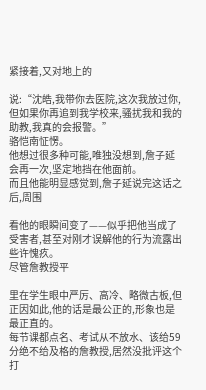紧接着,又对地上的

说:“沈皓,我带你去医院,这次我放过你,但如果你再追到我学校来,骚扰我和我的助教,我真的会报警。”
骆恺南怔愣。
他想过很多种可能,唯独没想到,詹子延会再一次,坚定地挡在他面前。
而且他能明显感觉到,詹子延说完这话之后,周围

看他的眼瞬间变了——似乎把他当成了受害者,甚至对刚才误解他的行为流露出些许愧疚。
尽管詹教授平

里在学生眼中严厉、高冷、略微古板,但正因如此,他的话是最公正的,形象也是最正直的。
每节课都点名、考试从不放水、该给59分绝不给及格的詹教授,居然没批评这个打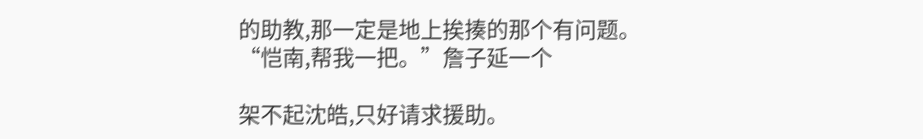的助教,那一定是地上挨揍的那个有问题。
“恺南,帮我一把。”詹子延一个

架不起沈皓,只好请求援助。